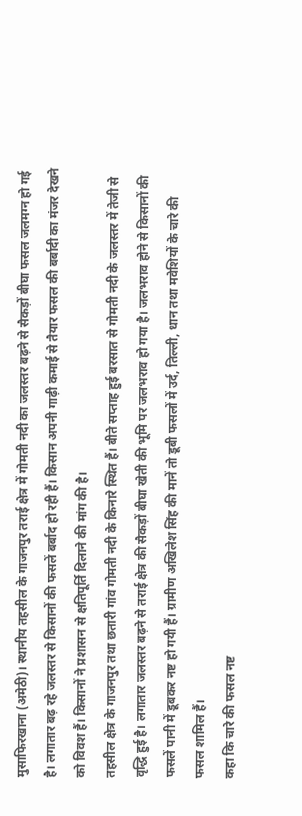मुसाफिरखाना (अमेठी)। स्थानीय तहसील के गाजनपुर तराई क्षेत्र में गोमती नदी का जलस्तर बढ़ने से सैकड़ों बीघा फसल जलमग्न हो गई है। लगातार बढ़ रहे जलस्तर से किसानों की फसलें बर्बाद हो रही हैं। किसान अपनी गाढ़ी कमाई से तैयार फसल की बर्बादी का मंजर देखने को विवश हैं। किसानों ने प्रशासन से क्षतिपूर्ति दिलाने की मांग की है।
तहसील क्षेत्र के गाजनपुर तथा छतारी गांव गोमती नदी के किनारे स्थित हैं। बीते सप्ताह हुई बरसात से गोमती नदी के जलस्तर में तेजी से वृद्धि हुई है। लगातार जलस्तर बढ़ने से तराई क्षेत्र की सैकड़ों बीघा खेती की भूमि पर जलभराव हो गया है। जलभराव होने से किसानों की फसलें पानी में डूबकर नष्ट हो गयी हैं। ग्रामीण अखिलेश सिंह की मानें तो डूबी फसलों में उर्द, तिल्ली, धान तथा मवेशियों के चारे की फसल शामिल हैं।
कहा कि चारे की फसल नष्ट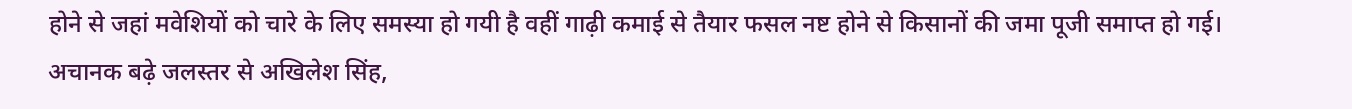होने से जहां मवेशियों को चारे के लिए समस्या हो गयी है वहीं गाढ़ी कमाई से तैयार फसल नष्ट होने से किसानों की जमा पूजी समाप्त हो गई। अचानक बढ़े जलस्तर से अखिलेश सिंह,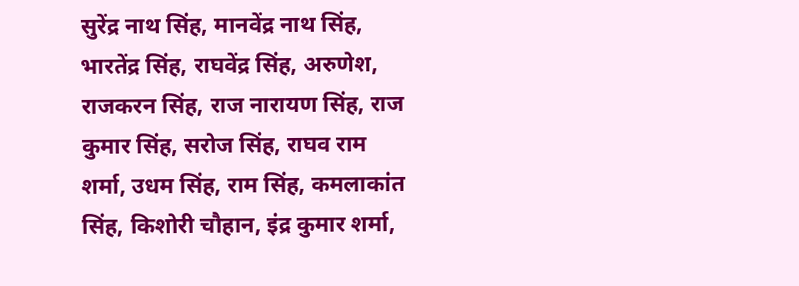सुरेंद्र नाथ सिंह, मानवेंद्र नाथ सिंह, भारतेंद्र सिंह, राघवेंद्र सिंह, अरुणेश, राजकरन सिंह, राज नारायण सिंह, राज कुमार सिंह, सरोज सिंह, राघव राम शर्मा, उधम सिंह, राम सिंह, कमलाकांत सिंह, किशोरी चौहान, इंद्र कुमार शर्मा,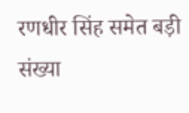रणधीर सिंह समेत बड़ी संख्या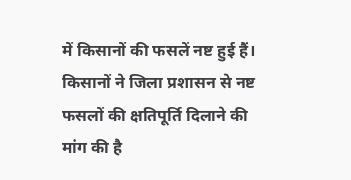में किसानों की फसलें नष्ट हुई हैं।
किसानों ने जिला प्रशासन से नष्ट फसलों की क्षतिपूर्ति दिलाने की मांग की है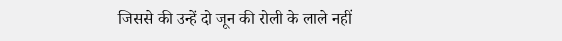जिससे की उन्हें दो जून की रोली के लाले नहीं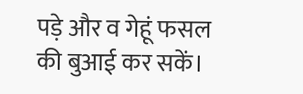पड़े और व गेहूं फसल की बुआई कर सकें।